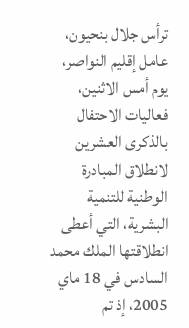ترأس جلال بنحيون، عامل إقليم النواصر، يوم أمس الاثنين، فعاليات الاحتفال بالذكرى العشرين لانطلاق المبادرة الوطنية للتنمية البشرية، التي أعطى انطلاقتها الملك محمد السادس في 18 ماي 2005، إذ تم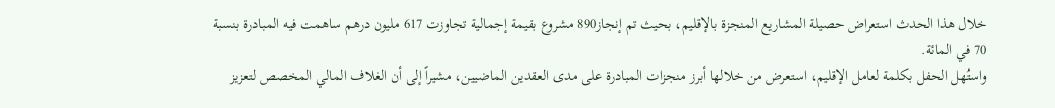خلال هذا الحدث استعراض حصيلة المشاريع المنجزة بالإقليم، بحيث تم إنجاز890 مشروع بقيمة إجمالية تجاوزت 617 مليون درهم ساهمت فيه المبادرة بنسبة 70 في المائة.
واستُهل الحفل بكلمة لعامل الإقليم، استعرض من خلالها أبرز منجزات المبادرة على مدى العقدين الماضيين، مشيراً إلى أن الغلاف المالي المخصص لتعزيز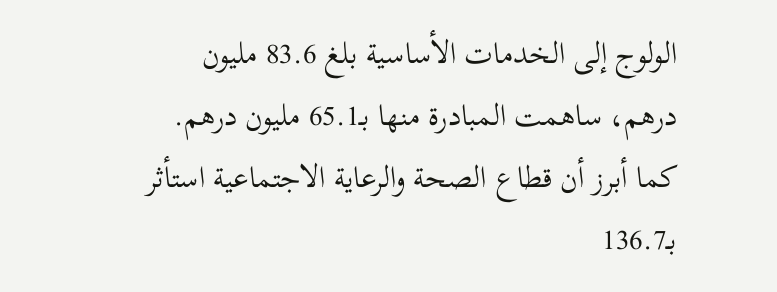الولوج إلى الخدمات الأساسية بلغ 83.6 مليون درهم، ساهمت المبادرة منها بـ65.1 مليون درهم. كما أبرز أن قطاع الصحة والرعاية الاجتماعية استأثر بـ136.7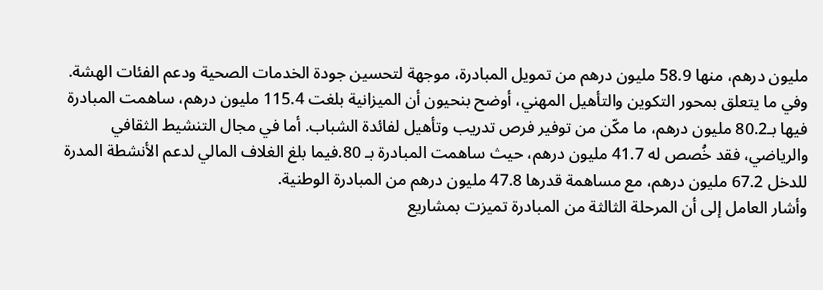مليون درهم، منها 58.9 مليون درهم من تمويل المبادرة، موجهة لتحسين جودة الخدمات الصحية ودعم الفئات الهشة.
وفي ما يتعلق بمحور التكوين والتأهيل المهني، أوضح بنحيون أن الميزانية بلغت 115.4 مليون درهم، ساهمت المبادرة فيها بـ80.2 مليون درهم، ما مكّن من توفير فرص تدريب وتأهيل لفائدة الشباب. أما في مجال التنشيط الثقافي والرياضي، فقد خُصص له 41.7 مليون درهم، حيث ساهمت المبادرة بـ 80.فيما بلغ الغلاف المالي لدعم الأنشطة المدرة للدخل 67.2 مليون درهم، مع مساهمة قدرها 47.8 مليون درهم من المبادرة الوطنية.
وأشار العامل إلى أن المرحلة الثالثة من المبادرة تميزت بمشاريع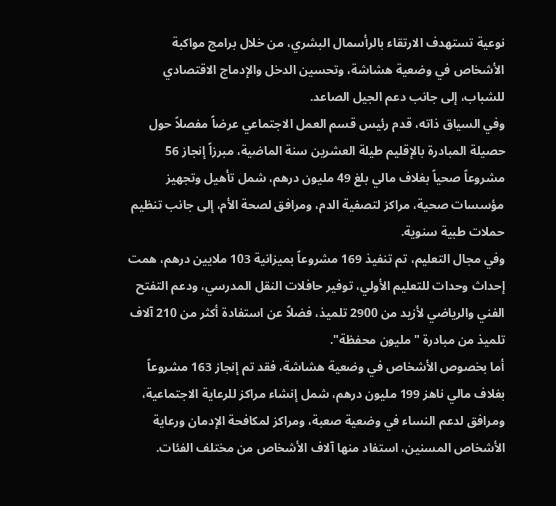نوعية تستهدف الارتقاء بالرأسمال البشري، من خلال برامج مواكبة الأشخاص في وضعية هشاشة، وتحسين الدخل والإدماج الاقتصادي للشباب، إلى جانب دعم الجيل الصاعد.
وفي السياق ذاته، قدم رئيس قسم العمل الاجتماعي عرضاً مفصلاً حول حصيلة المبادرة بالإقليم طيلة العشرين سنة الماضية، مبرزاً إنجاز 56 مشروعاً صحياً بغلاف مالي بلغ 49 مليون درهم، شمل تأهيل وتجهيز مؤسسات صحية، مراكز لتصفية الدم، ومرافق لصحة الأم، إلى جانب تنظيم حملات طبية سنوية.
وفي مجال التعليم، تم تنفيذ 169 مشروعاً بميزانية 103 ملايين درهم، همت إحداث وحدات للتعليم الأولي، توفير حافلات النقل المدرسي، ودعم التفتح الفني والرياضي لأزيد من 2900 تلميذ، فضلاً عن استفادة أكثر من 210 آلاف تلميذ من مبادرة "مليون محفظة".
أما بخصوص الأشخاص في وضعية هشاشة، فقد تم إنجاز 163 مشروعاً بغلاف مالي ناهز 199 مليون درهم، شمل إنشاء مراكز للرعاية الاجتماعية، ومرافق لدعم النساء في وضعية صعبة، ومراكز لمكافحة الإدمان ورعاية الأشخاص المسنين، استفاد منها آلاف الأشخاص من مختلف الفئات.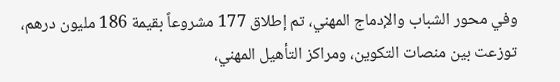وفي محور الشباب والإدماج المهني، تم إطلاق 177 مشروعاً بقيمة 186 مليون درهم، توزعت بين منصات التكوين، ومراكز التأهيل المهني،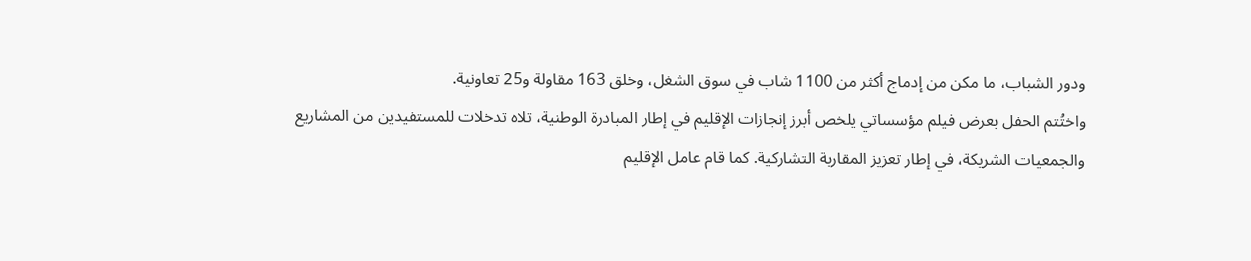ودور الشباب، ما مكن من إدماج أكثر من 1100 شاب في سوق الشغل، وخلق 163 مقاولة و25 تعاونية.
واختُتم الحفل بعرض فيلم مؤسساتي يلخص أبرز إنجازات الإقليم في إطار المبادرة الوطنية، تلاه تدخلات للمستفيدين من المشاريع والجمعيات الشريكة، في إطار تعزيز المقاربة التشاركية. كما قام عامل الإقليم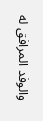والوفد المرافق له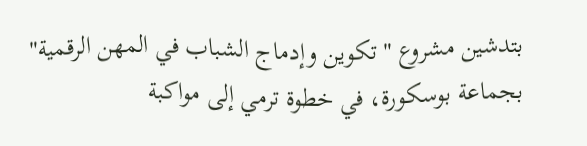بتدشين مشروع "تكوين وإدماج الشباب في المهن الرقمية" بجماعة بوسكورة، في خطوة ترمي إلى مواكبة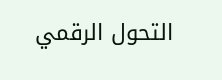التحول الرقمي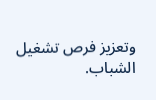وتعزيز فرص تشغيل الشباب.